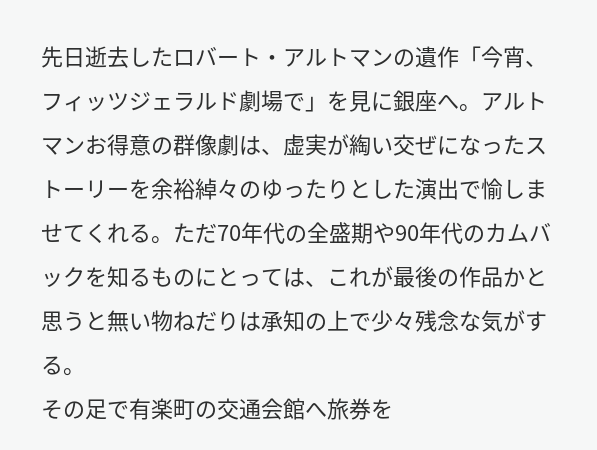先日逝去したロバート・アルトマンの遺作「今宵、フィッツジェラルド劇場で」を見に銀座へ。アルトマンお得意の群像劇は、虚実が綯い交ぜになったストーリーを余裕綽々のゆったりとした演出で愉しませてくれる。ただ70年代の全盛期や90年代のカムバックを知るものにとっては、これが最後の作品かと思うと無い物ねだりは承知の上で少々残念な気がする。
その足で有楽町の交通会館へ旅券を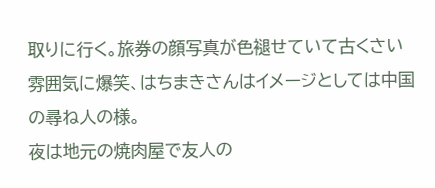取りに行く。旅券の顔写真が色褪せていて古くさい雰囲気に爆笑、はちまきさんはイメージとしては中国の尋ね人の様。
夜は地元の焼肉屋で友人の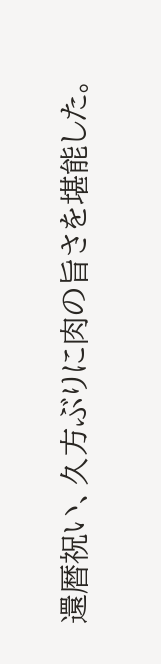還暦祝い、久方ぶりに肉の旨さを堪能した。